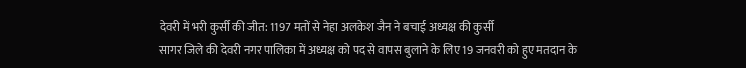देवरी में भरी कुर्सी की जीत: 1197 मतों से नेहा अलकेश जैन ने बचाई अध्यक्ष की कुर्सी
सागर जिले की देवरी नगर पालिका में अध्यक्ष को पद से वापस बुलाने के लिए 19 जनवरी को हुए मतदान के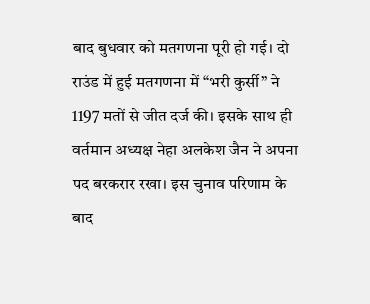बाद बुधवार को मतगणना पूरी हो गई। दो राउंड में हुई मतगणना में “भरी कुर्सी” ने 1197 मतों से जीत दर्ज की। इसके साथ ही वर्तमान अध्यक्ष नेहा अलकेश जैन ने अपना पद बरकरार रखा। इस चुनाव परिणाम के बाद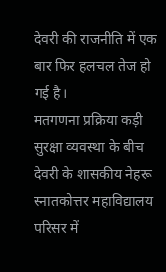देवरी की राजनीति में एक बार फिर हलचल तेज हो गई है।
मतगणना प्रक्रिया कड़ी सुरक्षा व्यवस्था के बीच देवरी के शासकीय नेहरू स्नातकोत्तर महाविद्यालय परिसर में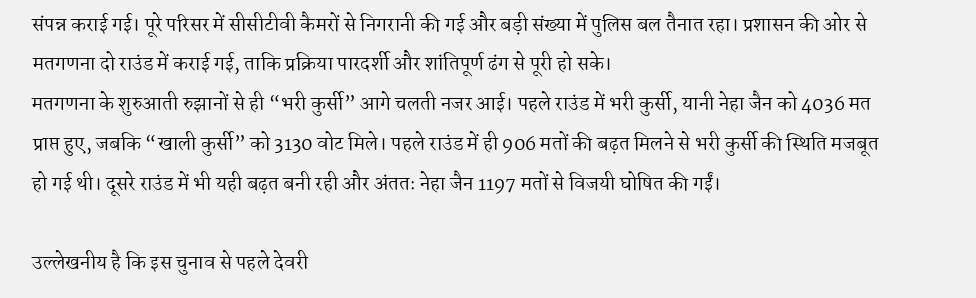संपन्न कराई गई। पूरे परिसर में सीसीटीवी कैमरों से निगरानी की गई और बड़ी संख्या में पुलिस बल तैनात रहा। प्रशासन की ओर से मतगणना दो राउंड में कराई गई, ताकि प्रक्रिया पारदर्शी और शांतिपूर्ण ढंग से पूरी हो सके।
मतगणना के शुरुआती रुझानों से ही “भरी कुर्सी” आगे चलती नजर आई। पहले राउंड में भरी कुर्सी, यानी नेहा जैन को 4036 मत प्राप्त हुए, जबकि “खाली कुर्सी” को 3130 वोट मिले। पहले राउंड में ही 906 मतों की बढ़त मिलने से भरी कुर्सी की स्थिति मजबूत हो गई थी। दूसरे राउंड में भी यही बढ़त बनी रही और अंततः नेहा जैन 1197 मतों से विजयी घोषित की गईं।

उल्लेखनीय है कि इस चुनाव से पहले देवरी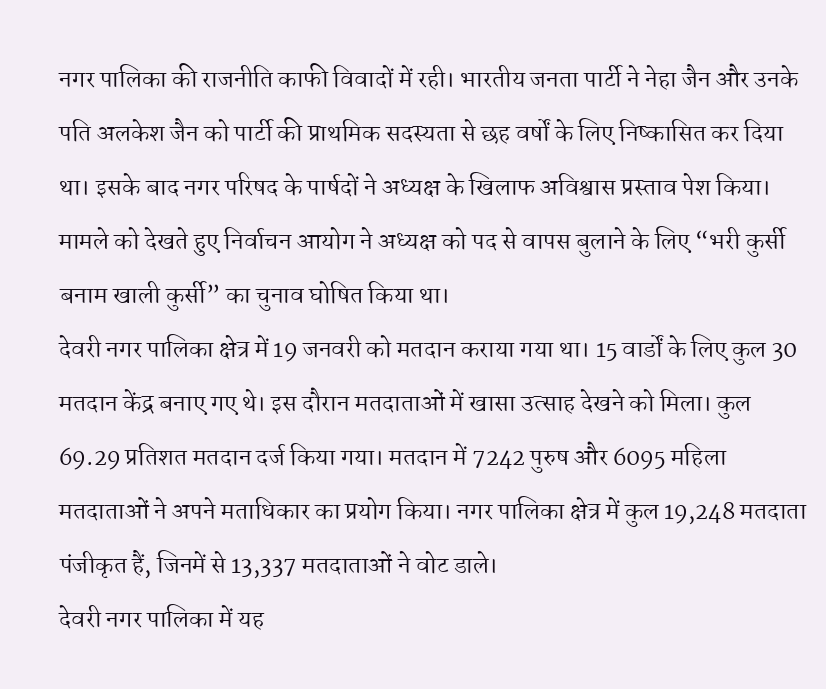नगर पालिका की राजनीति काफी विवादों में रही। भारतीय जनता पार्टी ने नेहा जैन और उनके पति अलकेश जैन को पार्टी की प्राथमिक सदस्यता से छह वर्षों के लिए निष्कासित कर दिया था। इसके बाद नगर परिषद के पार्षदों ने अध्यक्ष के खिलाफ अविश्वास प्रस्ताव पेश किया। मामले को देखते हुए निर्वाचन आयोग ने अध्यक्ष को पद से वापस बुलाने के लिए “भरी कुर्सी बनाम खाली कुर्सी” का चुनाव घोषित किया था।
देवरी नगर पालिका क्षेत्र में 19 जनवरी को मतदान कराया गया था। 15 वार्डों के लिए कुल 30 मतदान केंद्र बनाए गए थे। इस दौरान मतदाताओं में खासा उत्साह देखने को मिला। कुल 69.29 प्रतिशत मतदान दर्ज किया गया। मतदान में 7242 पुरुष और 6095 महिला मतदाताओं ने अपने मताधिकार का प्रयोग किया। नगर पालिका क्षेत्र में कुल 19,248 मतदाता पंजीकृत हैं, जिनमें से 13,337 मतदाताओं ने वोट डाले।
देवरी नगर पालिका में यह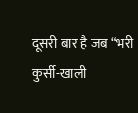दूसरी बार है जब “भरी कुर्सी-खाली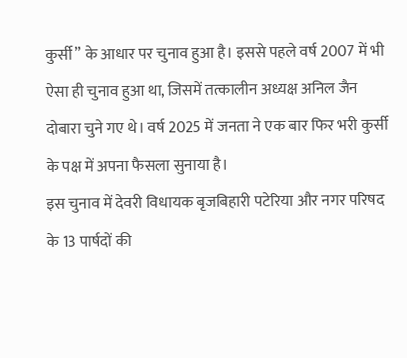कुर्सी” के आधार पर चुनाव हुआ है। इससे पहले वर्ष 2007 में भी ऐसा ही चुनाव हुआ था, जिसमें तत्कालीन अध्यक्ष अनिल जैन दोबारा चुने गए थे। वर्ष 2025 में जनता ने एक बार फिर भरी कुर्सी के पक्ष में अपना फैसला सुनाया है।
इस चुनाव में देवरी विधायक बृजबिहारी पटेरिया और नगर परिषद के 13 पार्षदों की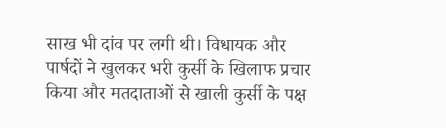साख भी दांव पर लगी थी। विधायक और पार्षदों ने खुलकर भरी कुर्सी के खिलाफ प्रचार किया और मतदाताओं से खाली कुर्सी के पक्ष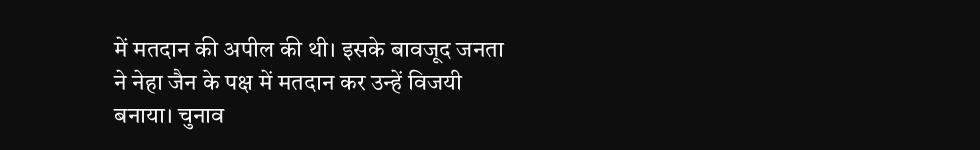में मतदान की अपील की थी। इसके बावजूद जनता ने नेहा जैन के पक्ष में मतदान कर उन्हें विजयी बनाया। चुनाव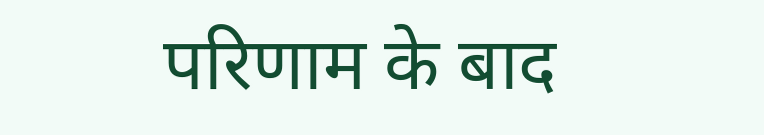परिणाम के बाद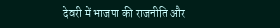देवरी में भाजपा की राजनीति और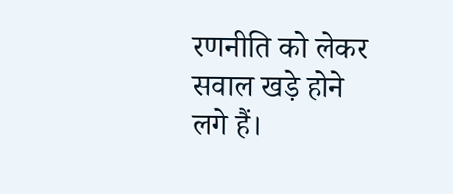रणनीति को लेकर सवाल खड़े होने लगे हैं।